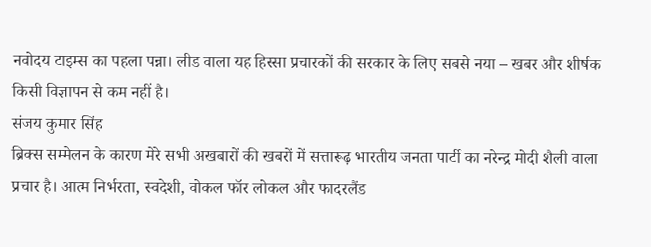नवोदय टाइम्स का पहला पन्ना। लीड वाला यह हिस्सा प्रचारकों की सरकार के लिए सबसे नया – खबर और शीर्षक किसी विज्ञापन से कम नहीं है।
संजय कुमार सिंह
ब्रिक्स सम्मेलन के कारण मेरे सभी अखबारों की खबरों में सत्तारूढ़ भारतीय जनता पार्टी का नरेन्द्र मोदी शैली वाला प्रचार है। आत्म निर्भरता, स्वदेशी, वोकल फॉर लोकल और फादरलैंड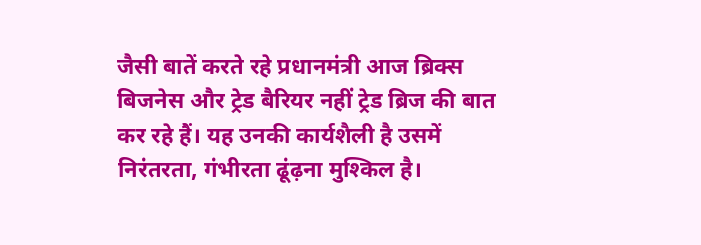जैसी बातें करते रहे प्रधानमंत्री आज ब्रिक्स बिजनेस और ट्रेड बैरियर नहीं ट्रेड ब्रिज की बात कर रहे हैं। यह उनकी कार्यशैली है उसमें निरंतरता, गंभीरता ढूंढ़ना मुश्किल है।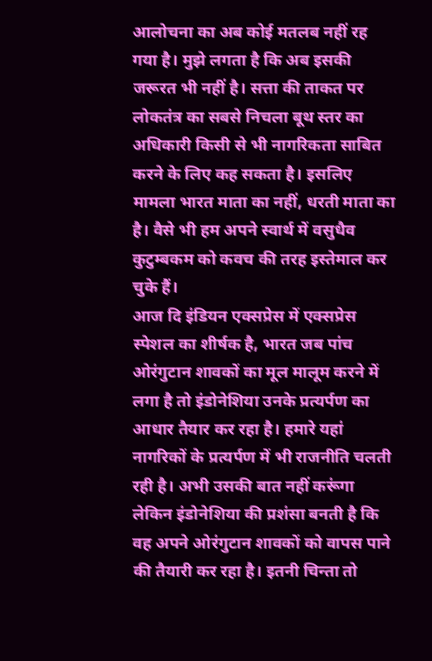आलोचना का अब कोई मतलब नहीं रह गया है। मुझे लगता है कि अब इसकी जरूरत भी नहीं है। सत्ता की ताकत पर लोकतंत्र का सबसे निचला बूथ स्तर का अधिकारी किसी से भी नागरिकता साबित करने के लिए कह सकता है। इसलिए मामला भारत माता का नहीं, धरती माता का है। वैसे भी हम अपने स्वार्थ में वसुधैव कुटुम्बकम को कवच की तरह इस्तेमाल कर चुके हैं।
आज दि इंडियन एक्सप्रेस में एक्सप्रेस स्पेशल का शीर्षक है, भारत जब पांच ओरंगुटान शावकों का मूल मालूम करने में लगा है तो इंडोनेशिया उनके प्रत्यर्पण का आधार तैयार कर रहा है। हमारे यहां नागरिकों के प्रत्यर्पण में भी राजनीति चलती रही है। अभी उसकी बात नहीं करूंगा लेकिन इंडोनेशिया की प्रशंसा बनती है कि वह अपने ओरंगुटान शावकों को वापस पाने की तैयारी कर रहा है। इतनी चिन्ता तो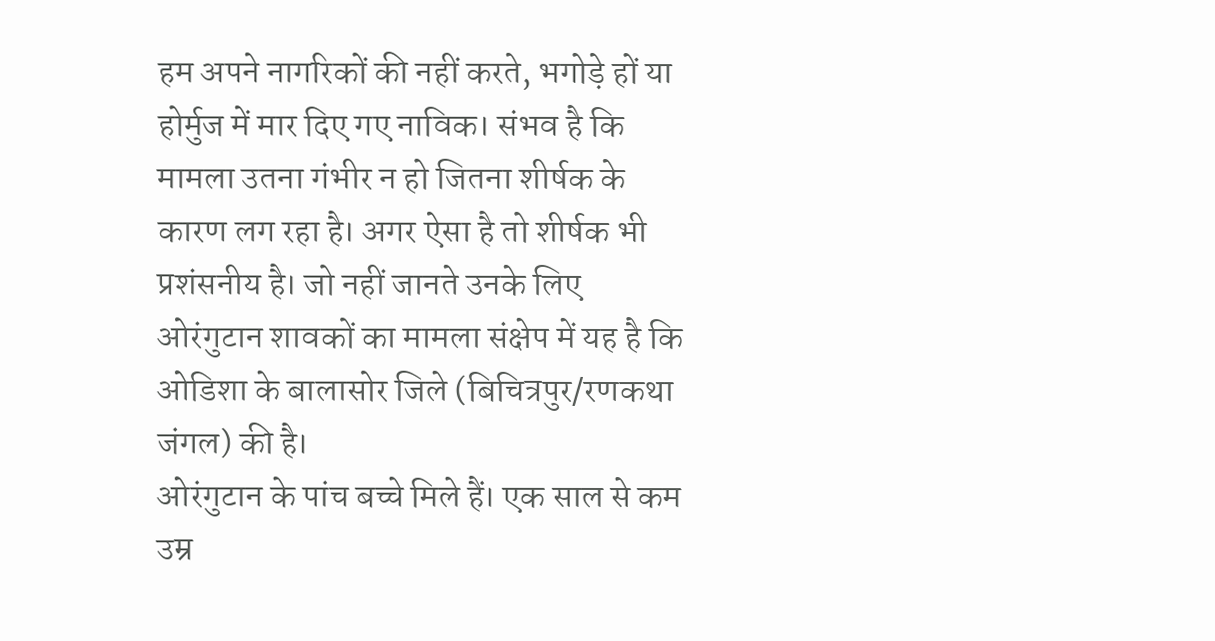हम अपने नागरिकों की नहीं करते, भगोड़े हों या होर्मुज में मार दिए गए नाविक। संभव है कि मामला उतना गंभीर न हो जितना शीर्षक के कारण लग रहा है। अगर ऐसा है तो शीर्षक भी प्रशंसनीय है। जो नहीं जानते उनके लिए ओरंगुटान शावकों का मामला संक्षेप में यह है कि ओडिशा के बालासोर जिले (बिचित्रपुर/रणकथा जंगल) की है।
ओरंगुटान के पांच बच्चे मिले हैं। एक साल से कम उम्र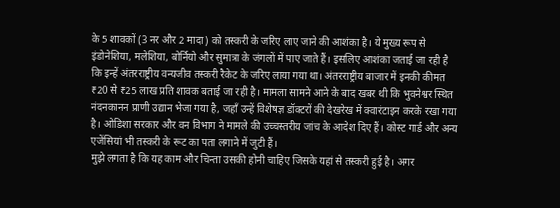के 5 शावकों (3 नर और 2 मादा) को तस्करी के जरिए लाए जाने की आशंका है। ये मुख्य रूप से इंडोनेशिया, मलेशिया, बोर्नियो और सुमात्रा के जंगलों में पाए जाते हैं। इसलिए आशंका जताई जा रही है कि इन्हें अंतरराष्ट्रीय वन्यजीव तस्करी रैकेट के जरिए लाया गया था। अंतरराष्ट्रीय बाजार में इनकी कीमत ₹20 से ₹25 लाख प्रति शावक बताई जा रही है। मामला सामने आने के बाद खबर थी कि भुवनेश्वर स्थित नंदनकानन प्राणी उद्यान भेजा गया है, जहाँ उन्हें विशेषज्ञ डॉक्टरों की देखरेख में क्वारंटाइन करके रखा गया है। ओडिशा सरकार और वन विभाग ने मामले की उच्चस्तरीय जांच के आदेश दिए हैं। कोस्ट गार्ड और अन्य एजेंसियां भी तस्करी के रूट का पता लगाने में जुटी हैं।
मुझे लगता है कि यह काम और चिन्ता उसकी होनी चाहिए जिसके यहां से तस्करी हुई है। अगर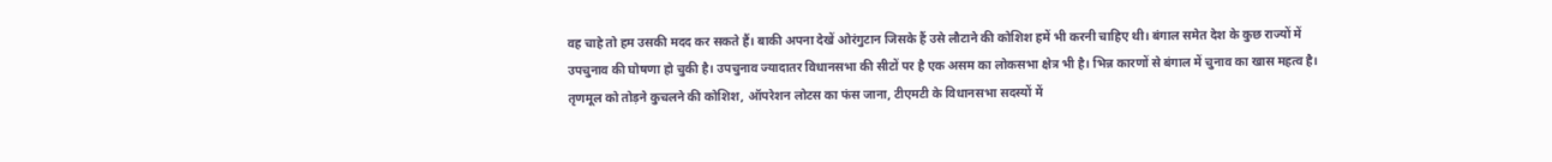वह चाहे तो हम उसकी मदद कर सकते हैं। बाकी अपना देखें ओरंगुटान जिसके हैं उसे लौटाने की कोशिश हमें भी करनी चाहिए थी। बंगाल समेत देश के कुछ राज्यों में उपचुनाव की घोषणा हो चुकी है। उपचुनाव ज्यादातर विधानसभा की सीटों पर है एक असम का लोकसभा क्षेत्र भी है। भिन्न कारणों से बंगाल में चुनाव का खास महत्व है। तृणमूल को तोड़ने कुचलने की कोशिश, ऑपरेशन लोटस का फंस जाना, टीएमटी के विधानसभा सदस्यों में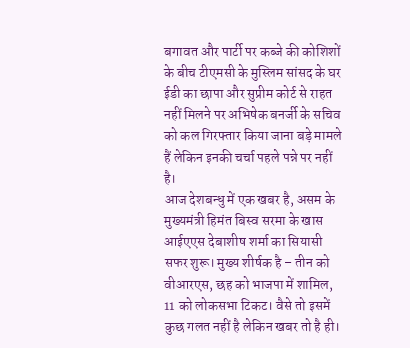बगावत और पार्टी पर कब्जे की कोशिशों के बीच टीएमसी के मुस्लिम सांसद के घर ईडी का छापा और सुप्रीम कोर्ट से राहत नहीं मिलने पर अभिषेक बनर्जी के सचिव को कल गिरफ्तार किया जाना बड़े मामले हैं लेकिन इनकी चर्चा पहले पन्ने पर नहीं है।
आज देशबन्धु में एक खबर है, असम के मुख्यमंत्री हिमंत बिस्व सरमा के खास आईएएस देबाशीष शर्मा का सियासी सफर शुरू। मुख्य शीर्षक है – तीन को वीआरएस, छह को भाजपा में शामिल, 11 को लोकसभा टिकट। वैसे तो इसमें कुछ गलत नहीं है लेकिन खबर तो है ही।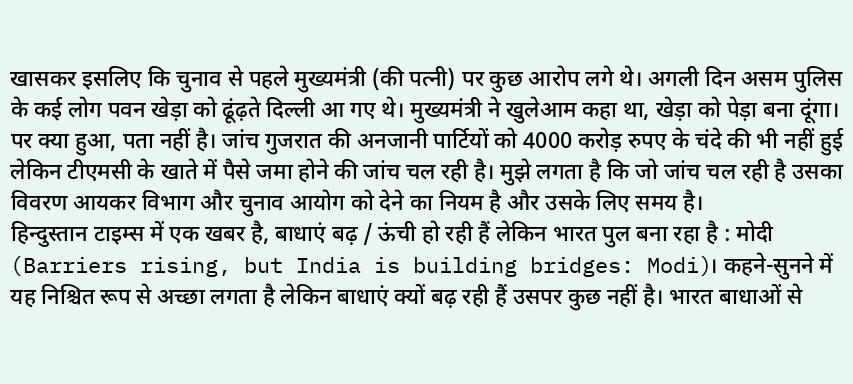खासकर इसलिए कि चुनाव से पहले मुख्यमंत्री (की पत्नी) पर कुछ आरोप लगे थे। अगली दिन असम पुलिस के कई लोग पवन खेड़ा को ढूंढ़ते दिल्ली आ गए थे। मुख्यमंत्री ने खुलेआम कहा था, खेड़ा को पेड़ा बना दूंगा। पर क्या हुआ, पता नहीं है। जांच गुजरात की अनजानी पार्टियों को 4000 करोड़ रुपए के चंदे की भी नहीं हुई लेकिन टीएमसी के खाते में पैसे जमा होने की जांच चल रही है। मुझे लगता है कि जो जांच चल रही है उसका विवरण आयकर विभाग और चुनाव आयोग को देने का नियम है और उसके लिए समय है।
हिन्दुस्तान टाइम्स में एक खबर है, बाधाएं बढ़ / ऊंची हो रही हैं लेकिन भारत पुल बना रहा है : मोदी (Barriers rising, but India is building bridges: Modi)। कहने-सुनने में यह निश्चित रूप से अच्छा लगता है लेकिन बाधाएं क्यों बढ़ रही हैं उसपर कुछ नहीं है। भारत बाधाओं से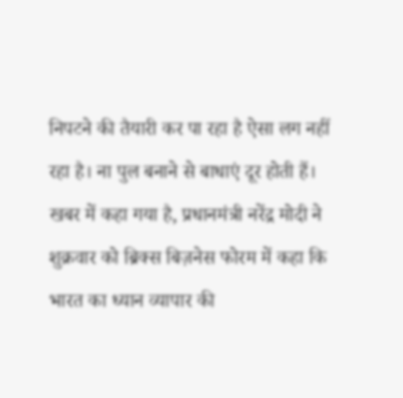निपटने की तैयारी कर पा रहा है ऐसा लग नहीं रहा है। ना पुल बनाने से बाधाएं दूर होती हैं। खबर में कहा गया है, प्रधानमंत्री नरेंद्र मोदी ने शुक्रवार को ब्रिक्स बिज़नेस फोरम में कहा कि भारत का ध्यान व्यापार की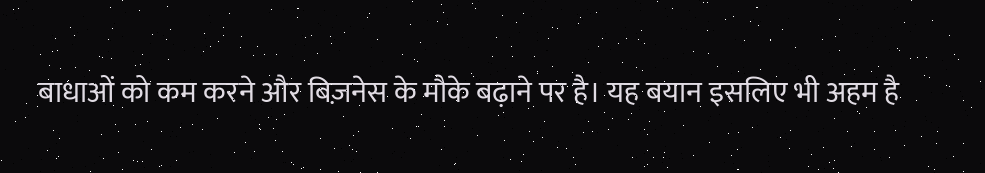बाधाओं को कम करने और बिज़नेस के मौके बढ़ाने पर है। यह बयान इसलिए भी अहम है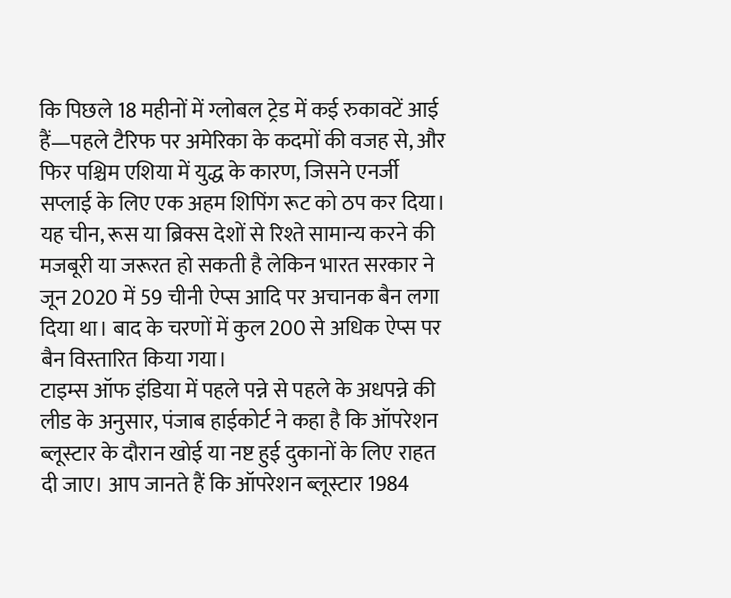कि पिछले 18 महीनों में ग्लोबल ट्रेड में कई रुकावटें आई हैं—पहले टैरिफ पर अमेरिका के कदमों की वजह से, और फिर पश्चिम एशिया में युद्ध के कारण, जिसने एनर्जी सप्लाई के लिए एक अहम शिपिंग रूट को ठप कर दिया। यह चीन, रूस या ब्रिक्स देशों से रिश्ते सामान्य करने की मजबूरी या जरूरत हो सकती है लेकिन भारत सरकार ने जून 2020 में 59 चीनी ऐप्स आदि पर अचानक बैन लगा दिया था। बाद के चरणों में कुल 200 से अधिक ऐप्स पर बैन विस्तारित किया गया।
टाइम्स ऑफ इंडिया में पहले पन्ने से पहले के अधपन्ने की लीड के अनुसार, पंजाब हाईकोर्ट ने कहा है कि ऑपरेशन ब्लूस्टार के दौरान खोई या नष्ट हुई दुकानों के लिए राहत दी जाए। आप जानते हैं कि ऑपरेशन ब्लूस्टार 1984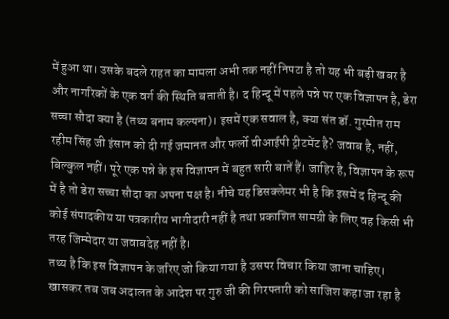में हुआ था। उसके बदले राहत का मामला अभी तक नहीं निपटा है तो यह भी बड़ी खबर है और नागरिकों के एक वर्ग की स्थिति बताती है। द हिन्दू में पहले पन्ने पर एक विज्ञापन है, डेरा सच्चा सौदा क्या है (तथ्य बनाम कल्पना)। इसमें एक सवाल है, क्या संत डॉ. गुरमीत राम रहीम सिंह जी इंसान को दी गई जमानत और फर्लो वीआईपी ट्रीटमेंट है? जवाब है, नहीं, बिल्कुल नहीं। पूरे एक पन्ने के इस विज्ञापन में बहुत सारी बातें हैं। जाहिर है, विज्ञापन के रूप में है तो डेरा सच्चा सौदा का अपना पक्ष है। नीचे यह डिसक्लेमर भी है कि इसमें द हिन्दू की कोई संपादकीय या पत्रकारीय भागीदारी नहीं है तथा प्रकाशित सामग्री के लिए वह किसी भी तरह जिम्मेदार या जवाबदेह नहीं है।
तथ्य है कि इस विज्ञापन के जरिए जो किया गया है उसपर विचार किया जाना चाहिए। खासकर तब जब अदालत के आदेश पर गुरु जी की गिरफ्तारी को साजिश कहा जा रहा है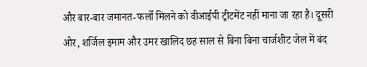और बार-बार जमानत-फर्लो मिलने को वीआईपी ट्रीटमेंट नहीं माना जा रहा है। दूसरी ओर, शर्जिल इमाम और उमर खालिद छह साल से बिना बिना चार्जशीट जेल में बंद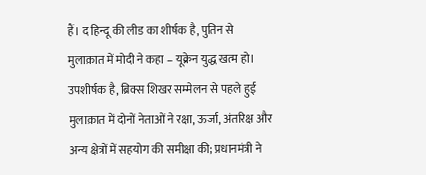हैं। द हिन्दू की लीड का शीर्षक है, पुतिन से मुलाक़ात में मोदी ने कहा – यूक्रेन युद्ध खत्म हो। उपशीर्षक है, ब्रिक्स शिखर सम्मेलन से पहले हुई मुलाक़ात में दोनों नेताओं ने रक्षा, ऊर्जा, अंतरिक्ष और अन्य क्षेत्रों में सहयोग की समीक्षा की; प्रधानमंत्री ने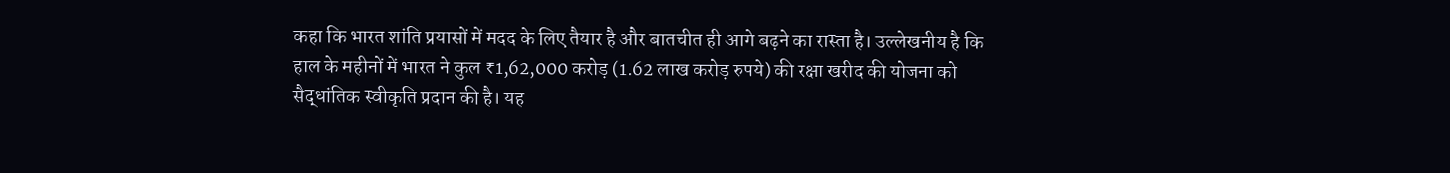कहा कि भारत शांति प्रयासों में मदद के लिए तैयार है और बातचीत ही आगे बढ़ने का रास्ता है। उल्लेखनीय है कि हाल के महीनों में भारत ने कुल ₹1,62,000 करोड़ (1.62 लाख करोड़ रुपये) की रक्षा खरीद की योजना को सैद्धांतिक स्वीकृति प्रदान की है। यह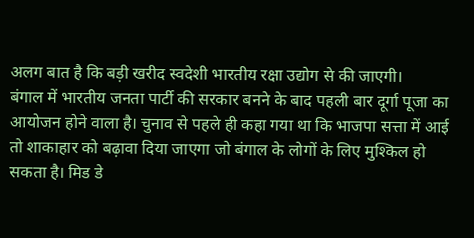अलग बात है कि बड़ी खरीद स्वदेशी भारतीय रक्षा उद्योग से की जाएगी।
बंगाल में भारतीय जनता पार्टी की सरकार बनने के बाद पहली बार दूर्गा पूजा का आयोजन होने वाला है। चुनाव से पहले ही कहा गया था कि भाजपा सत्ता में आई तो शाकाहार को बढ़ावा दिया जाएगा जो बंगाल के लोगों के लिए मुश्किल हो सकता है। मिड डे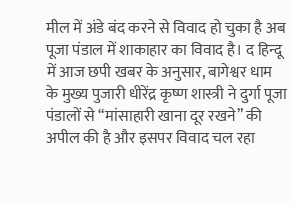मील में अंडे बंद करने से विवाद हो चुका है अब पूजा पंडाल में शाकाहार का विवाद है। द हिन्दू में आज छपी खबर के अनुसार, बागेश्वर धाम के मुख्य पुजारी धीरेंद्र कृष्ण शास्त्री ने दुर्गा पूजा पंडालों से “मांसाहारी खाना दूर रखने” की अपील की है और इसपर विवाद चल रहा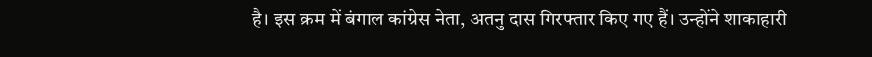है। इस क्रम में बंगाल कांग्रेस नेता, अतनु दास गिरफ्तार किए गए हैं। उन्होंने शाकाहारी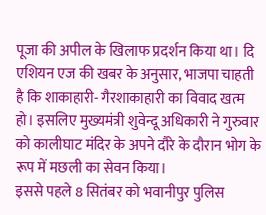पूजा की अपील के खिलाफ प्रदर्शन किया था। दि एशियन एज की खबर के अनुसार, भाजपा चाहती है कि शाकाहारी- गैरशाकाहारी का विवाद खत्म हो। इसलिए मुख्यमंत्री शुवेन्दू अधिकारी ने गुरुवार को कालीघाट मंदिर के अपने दौरे के दौरान भोग के रूप में मछली का सेवन किया।
इससे पहले 8 सितंबर को भवानीपुर पुलिस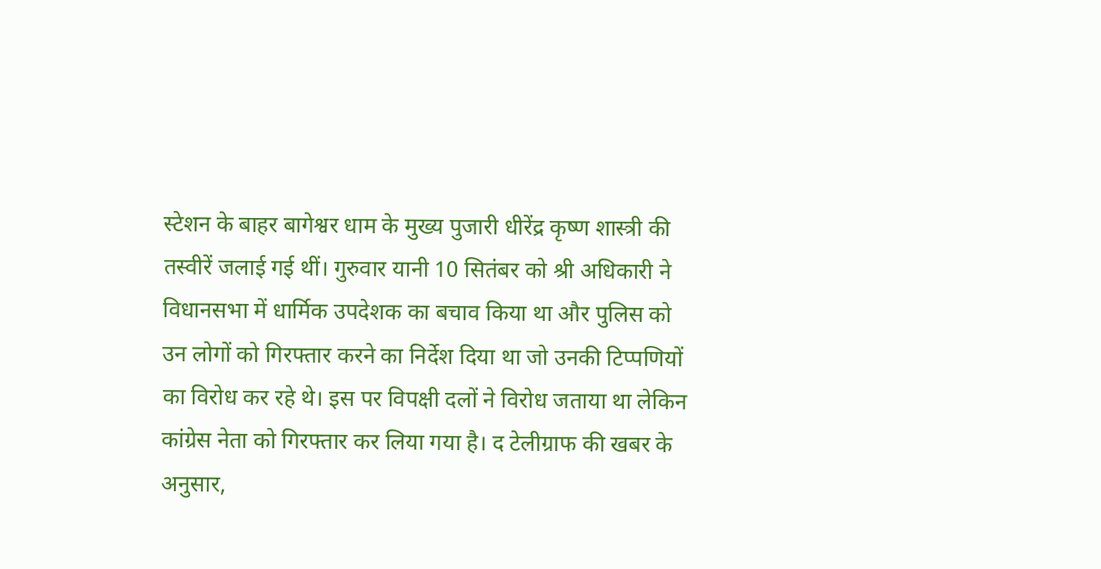स्टेशन के बाहर बागेश्वर धाम के मुख्य पुजारी धीरेंद्र कृष्ण शास्त्री की तस्वीरें जलाई गई थीं। गुरुवार यानी 10 सितंबर को श्री अधिकारी ने विधानसभा में धार्मिक उपदेशक का बचाव किया था और पुलिस को उन लोगों को गिरफ्तार करने का निर्देश दिया था जो उनकी टिप्पणियों का विरोध कर रहे थे। इस पर विपक्षी दलों ने विरोध जताया था लेकिन कांग्रेस नेता को गिरफ्तार कर लिया गया है। द टेलीग्राफ की खबर के अनुसार,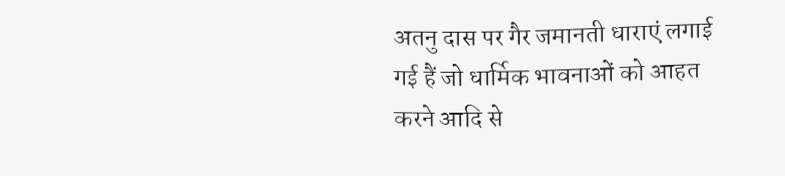अतनु दास पर गैर जमानती धाराएं लगाई गई हैं जो धार्मिक भावनाओं को आहत करने आदि से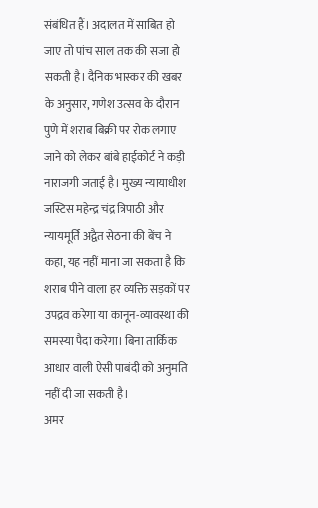संबंधित हैं। अदालत में साबित हो जाए तो पांच साल तक की सजा हो सकती है। दैनिक भास्कर की खबर के अनुसार, गणेश उत्सव के दौरान पुणे में शराब बिक्री पर रोक लगाए जाने को लेकर बांबे हाईकोर्ट ने कड़ी नाराजगी जताई है। मुख्य न्यायाधीश जस्टिस महेन्द्र चंद्र त्रिपाठी और न्यायमूर्ति अद्वैत सेठना की बेंच ने कहा, यह नहीं माना जा सकता है कि शराब पीने वाला हर व्यक्ति सड़कों पर उपद्रव करेगा या कानून-व्यावस्था की समस्या पैदा करेगा। बिना तार्किक आधार वाली ऐसी पाबंदी को अनुमति नहीं दी जा सकती है।
अमर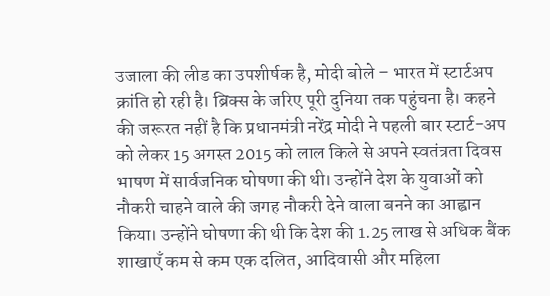उजाला की लीड का उपशीर्षक है, मोदी बोले – भारत में स्टार्टअप क्रांति हो रही है। ब्रिक्स के जरिए पूरी दुनिया तक पहुंचना है। कहने की जरूरत नहीं है कि प्रधानमंत्री नरेंद्र मोदी ने पहली बार स्टार्ट-अप को लेकर 15 अगस्त 2015 को लाल किले से अपने स्वतंत्रता दिवस भाषण में सार्वजनिक घोषणा की थी। उन्होंने देश के युवाओं को नौकरी चाहने वाले की जगह नौकरी देने वाला बनने का आह्वान किया। उन्होंने घोषणा की थी कि देश की 1.25 लाख से अधिक बैंक शाखाएँ कम से कम एक दलित, आदिवासी और महिला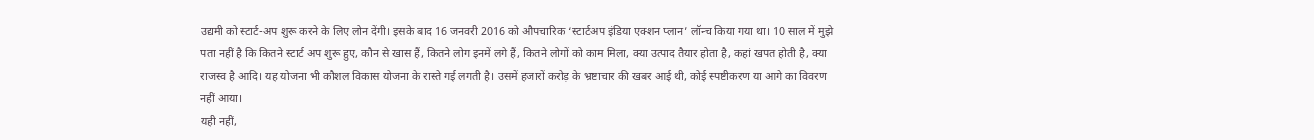उद्यमी को स्टार्ट-अप शुरू करने के लिए लोन देंगी। इसके बाद 16 जनवरी 2016 को औपचारिक ‘स्टार्टअप इंडिया एक्शन प्लान’ लॉन्च किया गया था। 10 साल में मुझे पता नहीं है कि कितने स्टार्ट अप शुरू हुए, कौन से खास हैं, कितने लोग इनमें लगे हैं, कितने लोगों को काम मिला, क्या उत्पाद तैयार होता है, कहां खपत होती है, क्या राजस्व है आदि। यह योजना भी कौशल विकास योजना के रास्ते गई लगती है। उसमें हजारों करोड़ के भ्रष्टाचार की खबर आई थी, कोई स्पष्टीकरण या आगे का विवरण नहीं आया।
यही नहीं,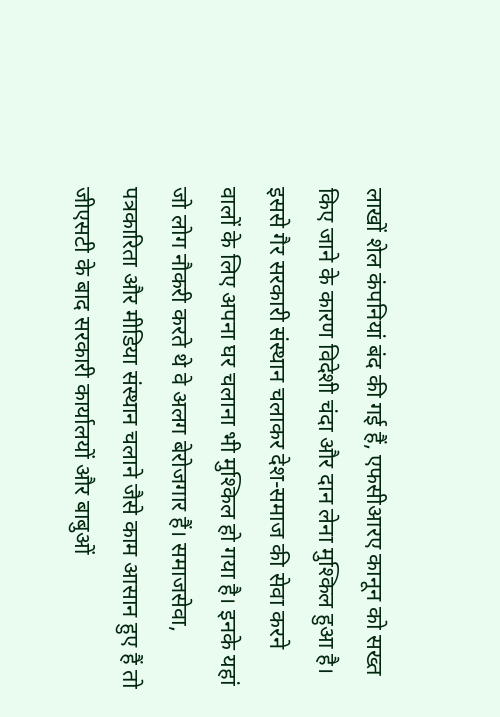लाखों शेल कंपनियां बंद की गई हैं, एफसीआरए कानून को सख्त किए जाने के कारण विदेशी चंदा और दान लेना मुश्किल हुआ है। इससे गैर सरकारी संस्थान चलाकर देश-समाज की सेवा करने वालों के लिए अपना घर चलाना भी मुश्किल हो गया है। इनके यहां जो लोग नौकरी करते थे वे अलग बेरोजगार हैं। समाजसेवा, पत्रकारिता और मीडिया संस्थान चलाने जैसे काम आसान हुए हैं तो जीएसटी के बाद सरकारी कार्यालयों और बाबुओं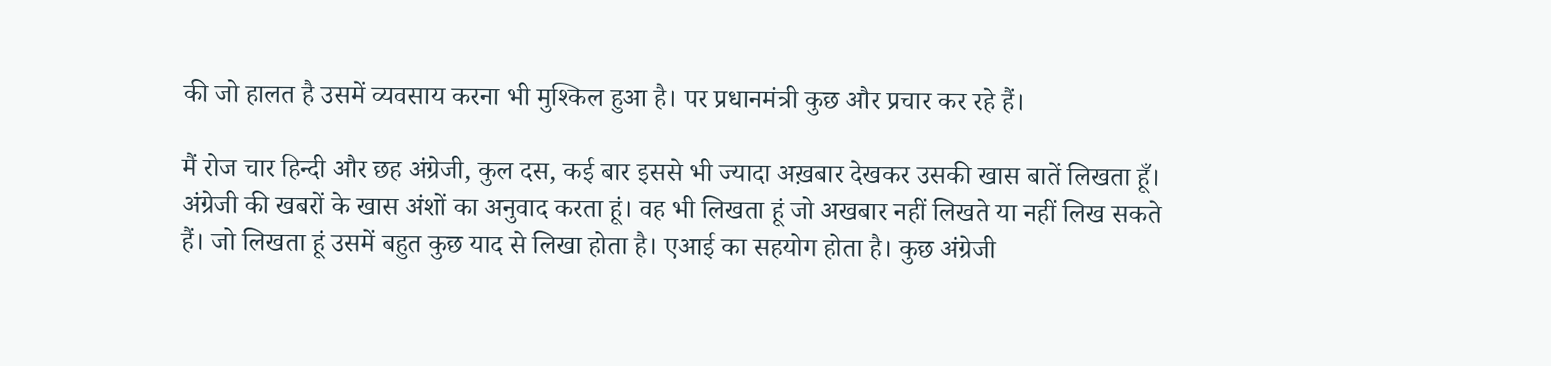की जो हालत है उसमें व्यवसाय करना भी मुश्किल हुआ है। पर प्रधानमंत्री कुछ और प्रचार कर रहे हैं।

मैं रोज चार हिन्दी और छह अंग्रेजी, कुल दस, कई बार इससे भी ज्यादा अख़बार देखकर उसकी खास बातें लिखता हूँ। अंग्रेजी की खबरों के खास अंशों का अनुवाद करता हूं। वह भी लिखता हूं जो अखबार नहीं लिखते या नहीं लिख सकते हैं। जो लिखता हूं उसमें बहुत कुछ याद से लिखा होता है। एआई का सहयोग होता है। कुछ अंग्रेजी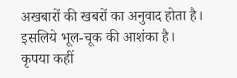अखबारों की खबरों का अनुवाद होता है। इसलिये भूल-चूक की आशंका है। कृपया कहीं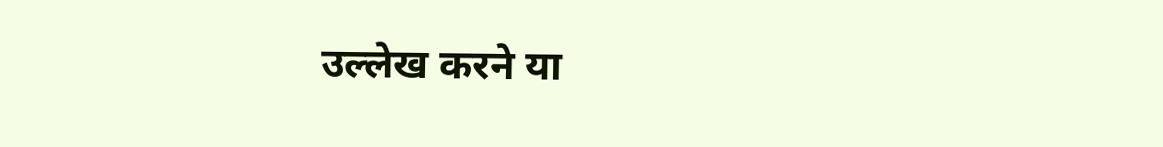उल्लेख करने या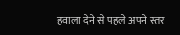हवाला देने से पहले अपने स्तर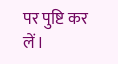पर पुष्टि कर लें।